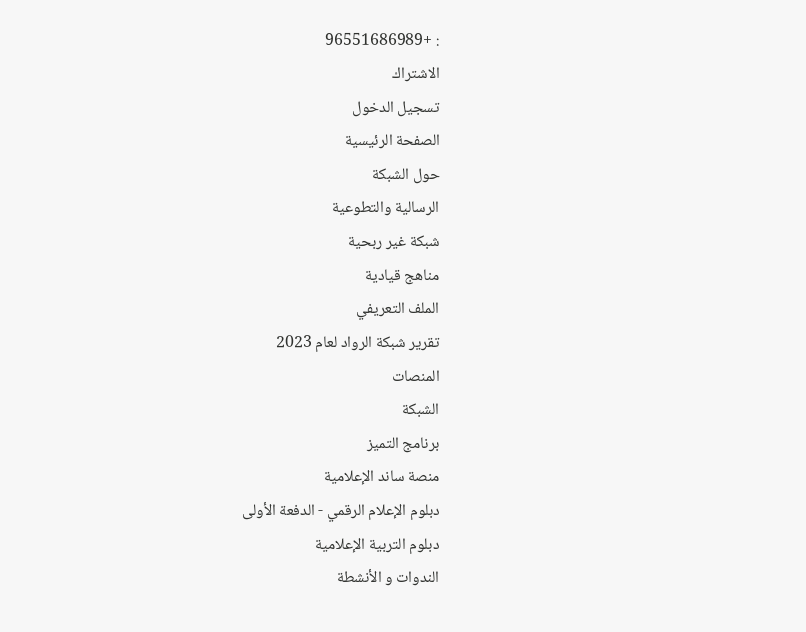: +96551686989
الاشتراك
تسجيل الدخول
الصفحة الرئيسية
حول الشبكة
الرسالية والتطوعية
شبكة غير ربحية
مناهج قيادية
الملف التعريفي
تقرير شبكة الرواد لعام 2023
المنصات
الشبكة
برنامج التميز
منصة ساند الإعلامية
دبلوم الإعلام الرقمي - الدفعة الأولى
دبلوم التربية الإعلامية
الندوات و الأنشطة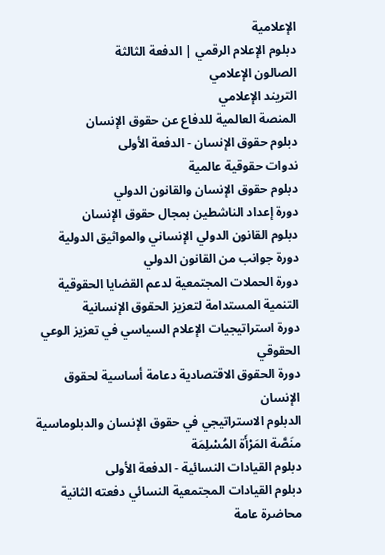الإعلامية
دبلوم الإعلام الرقمي | الدفعة الثالثة
الصالون الإعلامي
التريند الإعلامي
المنصة العالمية للدفاع عن حقوق الإنسان
دبلوم حقوق الإنسان - الدفعة الأولى
ندوات حقوقية عالمية
دبلوم حقوق الإنسان والقانون الدولي
دورة إعداد الناشطين بمجال حقوق الإنسان
دبلوم القانون الدولي الإنساني والمواثيق الدولية
دورة جوانب من القانون الدولي
دورة الحملات المجتمعية لدعم القضايا الحقوقية
التنمية المستدامة لتعزيز الحقوق الإنسانية
دورة استراتيجيات الإعلام السياسي في تعزيز الوعي الحقوقي
دورة الحقوق الاقتصادية دعامة أساسية لحقوق الإنسان
الدبلوم الاستراتيجي في حقوق الإنسان والدبلوماسية
منَصَّة المَرْأَة المُسْلِمَة
دبلوم القيادات النسائية - الدفعة الأولى
دبلوم القيادات المجتمعية النسائي دفعته الثانية
محاضرة عامة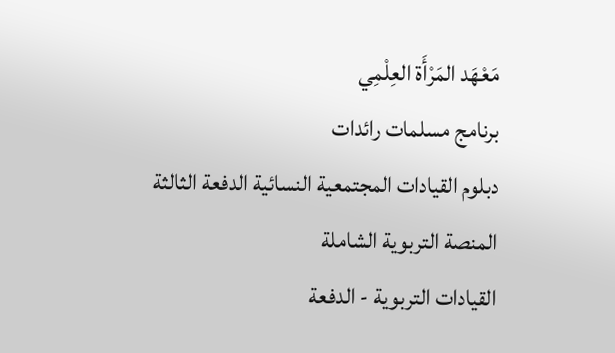مَعْهَد المَرْأَة العِلْمِي
برنامج مسلمات رائدات
دبلوم القيادات المجتمعية النسائية الدفعة الثالثة
المنصة التربوية الشاملة
القيادات التربوية - الدفعة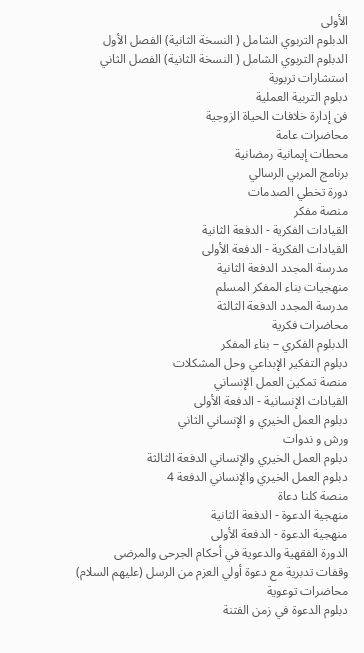الأولى
الدبلوم التربوي الشامل ( النسخة الثانية) الفصل الأول
الدبلوم التربوي الشامل ( النسخة الثانية) الفصل الثاني
استشارات تربوية
دبلوم التربية العملية
فن إدارة خلافات الحياة الزوجية
محاضرات عامة
محطات إيمانية رمضانية
برنامج المربي الرسالي
دورة تخطي الصدمات
منصة مفكر
القيادات الفكرية - الدفعة الثانية
القيادات الفكرية - الدفعة الأولى
مدرسة المجدد الدفعة الثانية
منهجيات بناء المفكر المسلم
مدرسة المجدد الدفعة الثالثة
محاضرات فكرية
الدبلوم الفكري – بناء المفكر
دبلوم التفكير الإبداعي وحل المشكلات
منصة تمكين العمل الإنساني
القيادات الإنسانية - الدفعة الأولى
دبلوم العمل الخيري و الإنساني الثاني
ورش و ندوات
دبلوم العمل الخيري والإنساني الدفعة الثالثة
دبلوم العمل الخيري والإنساني الدفعة 4
منصة كلنا دعاة
منهجية الدعوة - الدفعة الثانية
منهجية الدعوة - الدفعة الأولى
الدورة الفقهية والدعوية في أحكام الجرحى والمرضى
وقفات تدبرية مع دعوة أولي العزم من الرسل (عليهم السلام)
محاضرات توعوية
دبلوم الدعوة في زمن الفتنة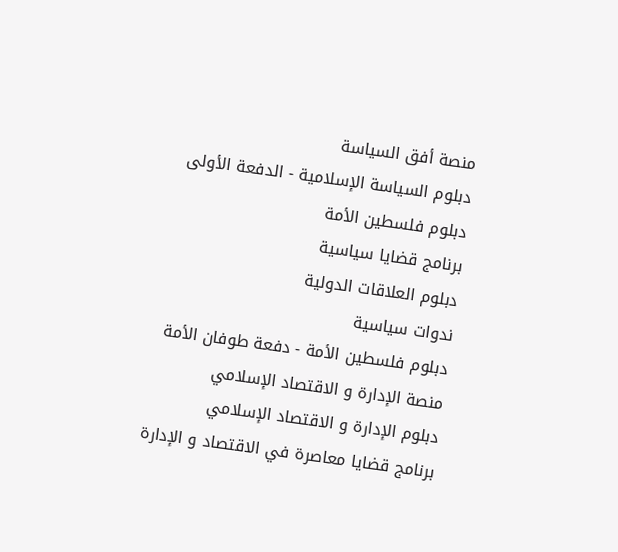منصة أفق السياسة
دبلوم السياسة الإسلامية - الدفعة الأولى
دبلوم فلسطين الأمة
برنامج قضايا سياسية
دبلوم العلاقات الدولية
ندوات سياسية
دبلوم فلسطين الأمة - دفعة طوفان الأمة
منصة الإدارة و الاقتصاد الإسلامي
دبلوم الإدارة و الاقتصاد الإسلامي
برنامج قضايا معاصرة في الاقتصاد و الإدارة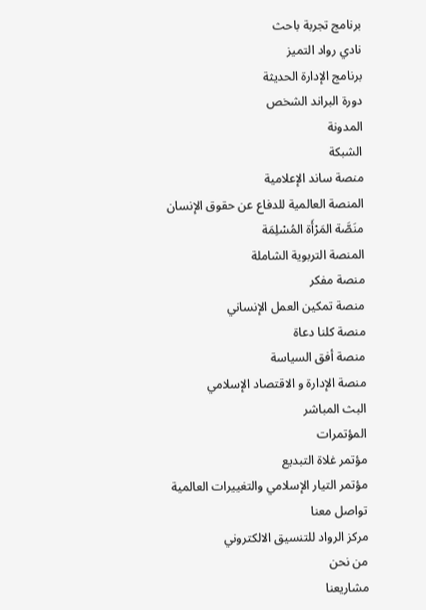برنامج تجربة باحث
نادي رواد التميز
برنامج الإدارة الحديثة
دورة البراند الشخص
المدونة
الشبكة
منصة ساند الإعلامية
المنصة العالمية للدفاع عن حقوق الإنسان
منَصَّة المَرْأَة المُسْلِمَة
المنصة التربوية الشاملة
منصة مفكر
منصة تمكين العمل الإنساني
منصة كلنا دعاة
منصة أفق السياسة
منصة الإدارة و الاقتصاد الإسلامي
البث المباشر
المؤتمرات
مؤتمر غلاة التبديع
مؤتمر التيار الإسلامي والتغييرات العالمية
تواصل معنا
مركز الرواد للتنسيق الالكتروني
من نحن
مشاريعنا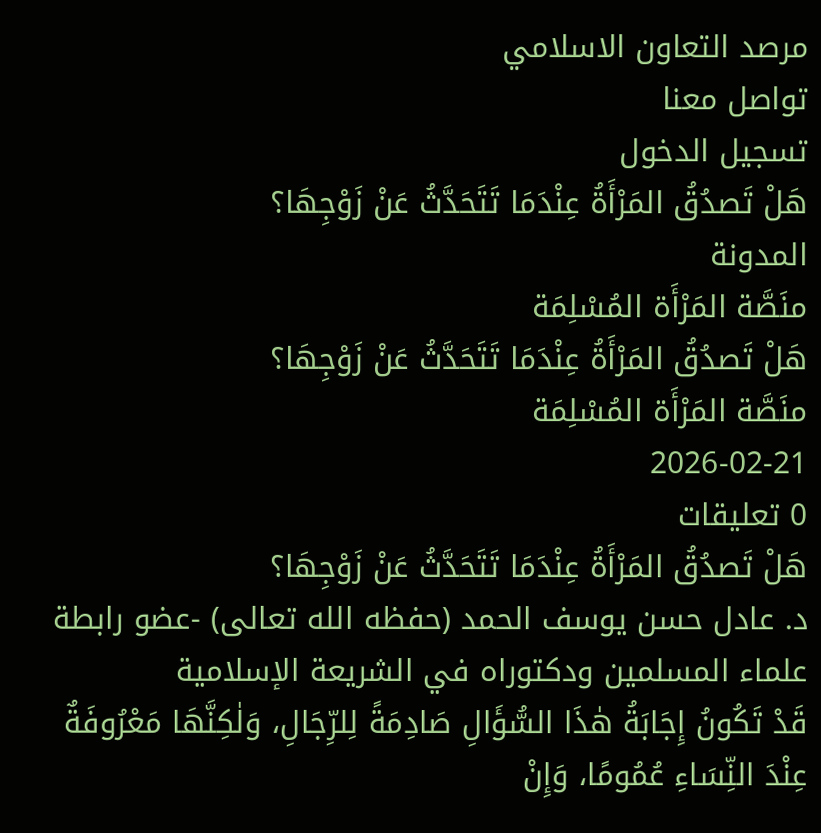مرصد التعاون الاسلامي
تواصل معنا
تسجيل الدخول
هَلْ تَصدُقُ المَرْأَةُ عِنْدَمَا تَتَحَدَّثُ عَنْ زَوْجِهَا؟
المدونة
منَصَّة المَرْأَة المُسْلِمَة
هَلْ تَصدُقُ المَرْأَةُ عِنْدَمَا تَتَحَدَّثُ عَنْ زَوْجِهَا؟
منَصَّة المَرْأَة المُسْلِمَة
2026-02-21
0 تعليقات
هَلْ تَصدُقُ المَرْأَةُ عِنْدَمَا تَتَحَدَّثُ عَنْ زَوْجِهَا؟
د. عادل حسن يوسف الحمد (حفظه الله تعالى) -عضو رابطة علماء المسلمين ودكتوراه في الشريعة الإسلامية
قَدْ تَكُونُ إِجَابَةُ هٰذَا السُّؤَالِ صَادِمَةً لِلرِّجَالِ، وَلٰكِنَّهَا مَعْرُوفَةٌ عِنْدَ النِّسَاءِ عُمُومًا، وَإِنْ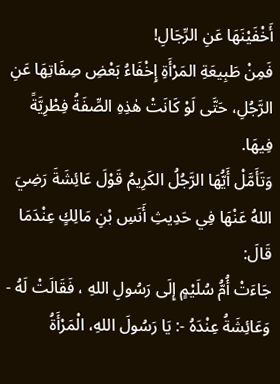أَخْفَيْنَهَا عَنِ الرِّجَالِ!
فَمِنْ طَبِيعَةِ المَرْأَةِ إِخْفَاءُ بَعْضِ صِفَاتِهَا عَنِ الرَّجُلِ، حَتَّى لَوْ كَانَتْ هٰذِهِ الصِّفَةُ فِطْرِيَّةً فِيهَا.
وَتَأَمَّلْ أَيُّهَا الرَّجُلُ الكَرِيمُ قَوْلَ عَائِشَةَ رَضِيَ اللهُ عَنْهَا فِي حَدِيثِ أَنَسِ بْنِ مَالِكٍ عِنْدَمَا قَالَ:
جَاءَتْ أُمُّ سُلَيْمٍ إِلَى رَسُولِ اللهِ ، فَقَالَتْ لَهُ - وَعَائِشَةُ عِنْدَهُ -: يَا رَسُولَ اللهِ، الْمَرْأَةُ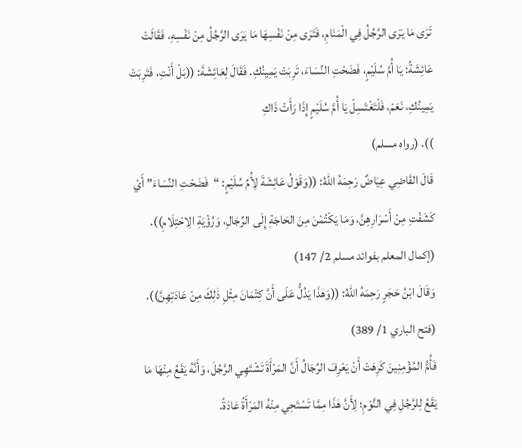تَرَى مَا يَرَى الرَّجُلُ فِي الْمَنَامِ، فَتَرَى مِنْ نَفْسِهَا مَا يَرَى الرَّجُلُ مِنْ نَفْسِهِ، فَقَالَتْ عَائِشَةُ: يَا أُمَّ سُلَيْمٍ، فَضَحْتِ النِّسَاءَ، تَرِبَتْ يَمِينُكِ. فَقَالَ لِعَائِشَةَ: ((بَلْ أَنْتِ، فَتَرِبَتْ يَمِينُكِ، نَعَمْ، فَلْتَغْتَسِلْ يَا أُمَّ سُلَيْمٍ إِذَا رَأَتْ ذَاكِ
)). (رواه مسلم)
قَالَ القَاضِي عِيَاضٌ رَحِمَهُ اللهُ: ((وَقَوْلُ عَائِشَةَ لِأُمِّ سُلَيْمٍ: “فَضَحْتِ النِّسَاءَ” أَيْ كَشَفْتِ مِنْ أَسْرَارِهِنَّ، وَمَا يَكْتُمْنَ مِنَ الحَاجَةِ إِلَى الرِّجَالِ، وَرُؤْيَةِ الِاحْتِلَامِ)). (إكمال المعلم بفوائد مسلم 2/ 147)
وَقَالَ ابْنُ حَجَرٍ رَحِمَهُ اللهُ: ((وَهٰذَا يَدُلُّ عَلَى أَنَّ كِتْمَانَ مِثْلِ ذٰلِكَ مِنْ عَادَتِهِنَّ)). (فتح الباري 1/ 389)
فَأُمُّ المُؤْمِنِينَ كَرِهَتْ أَنْ يَعْرِفَ الرِّجَالُ أَنَّ المَرْأَةَ تَشْتَهِي الرَّجُلَ، وَأَنَّهُ يَقَعُ مِنْهَا مَا يَقَعُ لِلرَّجُلِ فِي النَّوْمِ؛ لِأَنَّ هٰذَا مِمَّا تَسْتَحِي مِنْهُ المَرْأَةُ عَادَةً.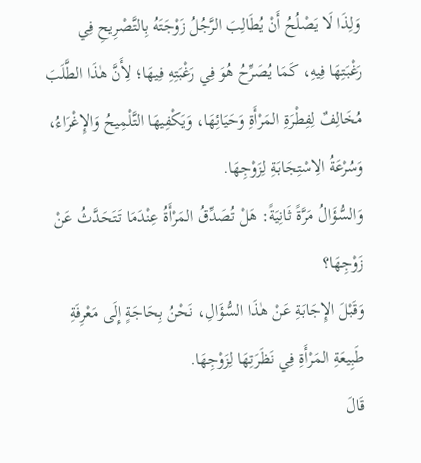وَلِذَا لَا يَصْلُحُ أَنْ يُطَالِبَ الرَّجُلُ زَوْجَتَهُ بِالتَّصْرِيحِ فِي رَغْبَتِهَا فِيهِ، كَمَا يُصَرِّحُ هُوَ فِي رَغْبَتِهِ فِيهَا؛ لِأَنَّ هٰذَا الطَّلَبَ مُخَالِفٌ لِفِطْرَةِ المَرْأَةِ وَحَيَائِهَا، وَيَكْفِيهَا التَّلْمِيحُ وَالإِغْرَاءُ، وَسُرْعَةُ الِاسْتِجَابَةِ لِزَوْجِهَا.
وَالسُّؤَالُ مَرَّةً ثَانِيَةً: هَلْ تُصَدِّقُ المَرْأَةُ عِنْدَمَا تَتَحَدَّثُ عَنْ زَوْجِهَا؟
وَقَبْلَ الإِجَابَةِ عَنْ هٰذَا السُّؤَالِ، نَحْنُ بِحَاجَةٍ إِلَى مَعْرِفَةِ طَبِيعَةِ المَرْأَةِ فِي نَظَرَتِهَا لِزَوْجِهَا.
قَالَ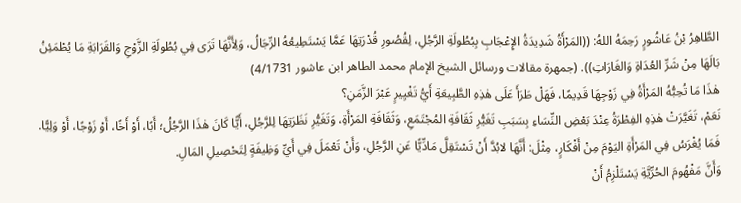الطَّاهِرُ بْنُ عَاشُورٍ رَحِمَهُ اللهُ: ((المَرْأَةُ شَدِيدَةُ الإِعْجَابِ بِبُطُولَةِ الرَّجُلِ، لِقُصُورِ قُدْرَتِهَا عَمَّا يَسْتَطِيعُهُ الرِّجَالُ، وَلِأَنَّهَا تَرَى فِي بُطُولَةِ الزَّوْجِ وَالقَرَابَةِ مَا يُطْمَئِنُ بَالَهَا مِنْ شَرِّ العُدَاةِ وَالغَارَاتِ)). (جمهرة مقالات ورسائل الشيخ الإمام محمد الطاهر ابن عاشور 4/1731)
هٰذَا مَا تُحِبُّهُ المَرْأَةُ فِي زَوْجِهَا قَدِيمًا، فَهَلْ طَرَأَ عَلَى هٰذِهِ الطَّبِيعَةِ أَيُّ تَغْيِيرٍ عَبْرَ الزَّمَنِ؟
نَعَمْ، تَغَيَّرَتْ هٰذِهِ الفِطْرَةُ عِنْدَ بَعْضِ النِّسَاءِ بِسَبَبِ تَغَيُّرِ ثَقَافَةِ المُجْتَمَعِ، وَثَقَافَةِ المَرْأَةِ، وَتَغَيُّرِ نَظَرَتِهَا لِلرَّجُلِ، أَيًّا كَانَ هٰذَا الرَّجُلُ؛ أَبًا، أَوْ أَخًا، أَوْ زَوْجًا، أَوْ وَلِيًّا.
فَمَا يُغْرَسُ فِي المَرْأَةِ اليَوْمَ مِنْ أَفْكَارٍ، مِثْلَ: أَنَّهَا لابُدَّ أَنْ تَسْتَقِلَّ مَادِّيًّا عَنِ الرَّجُلِ، وَأَنْ تَعْمَلَ فِي أَيِّ وَظِيفَةٍ لِتَحْصِيلِ المَالِ.
وَأَنَّ مَفْهُومَ الحُرِّيَّةِ يَسْتَلْزِمُ أَنْ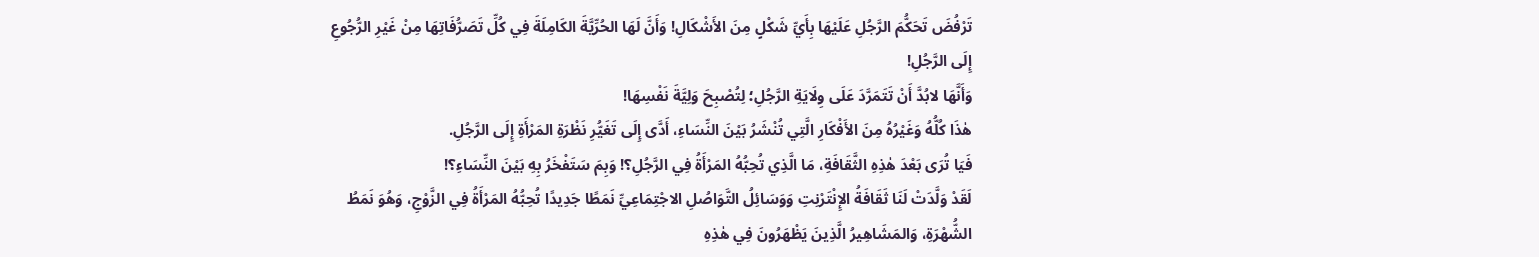تَرْفُضَ تَحَكُّمَ الرَّجُلِ عَلَيْهَا بِأَيِّ شَكْلٍ مِنَ الأَشْكَالِ! وَأَنَّ لَهَا الحُرِّيَّةَ الكَامِلَةَ فِي كُلِّ تَصَرُّفَاتِهَا مِنْ غَيْرِ الرُّجُوعِ إِلَى الرَّجُلِ!
وَأَنَّهَا لابُدَّ أَنْ تَتَمَرَّدَ عَلَى وِلَايَةِ الرَّجُلِ؛ لِتُصْبِحَ وَلِيَّةَ نَفْسِهَا!
هٰذَا كُلُّهُ وَغَيْرُهُ مِنَ الأَفْكَارِ الَّتِي تُنْشَرُ بَيْنَ النِّسَاءِ، أَدَّى إِلَى تَغَيُّرِ نَظْرَةِ المَرْأَةِ إِلَى الرَّجُلِ.
فَيَا تُرَى بَعْدَ هٰذِهِ الثَّقَافَةِ، مَا الَّذِي تُحِبُّهُ المَرْأَةُ فِي الرَّجُلِ؟! وَبِمَ سَتَفْخَرُ بِهِ بَيْنَ النِّسَاءِ؟!
لَقَدْ وَلَّدَتْ لَنَا ثَقَافَةُ الإِنْتَرْنِتِ وَوَسَائِلُ التَّوَاصُلِ الاجْتِمَاعِيِّ نَمَطًا جَدِيدًا تُحِبُّهُ المَرْأَةُ فِي الزَّوْجِ، وَهُوَ نَمَطُ الشُّهْرَةِ، وَالمَشَاهِيرُ الَّذِينَ يَظْهَرُونَ فِي هٰذِهِ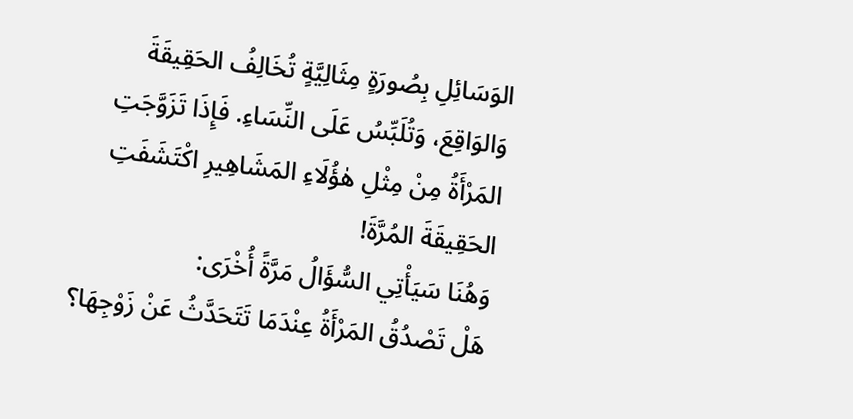الوَسَائِلِ بِصُورَةٍ مِثَالِيَّةٍ تُخَالِفُ الحَقِيقَةَ وَالوَاقِعَ، وَتُلَبِّسُ عَلَى النِّسَاءِ. فَإِذَا تَزَوَّجَتِ المَرْأَةُ مِنْ مِثْلِ هٰؤُلَاءِ المَشَاهِيرِ اكْتَشَفَتِ الحَقِيقَةَ المُرَّةَ!
وَهُنَا سَيَأْتِي السُّؤَالُ مَرَّةً أُخْرَى:
هَلْ تَصْدُقُ المَرْأَةُ عِنْدَمَا تَتَحَدَّثُ عَنْ زَوْجِهَا؟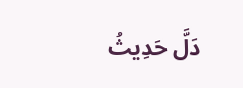دَلَّ حَدِيثُ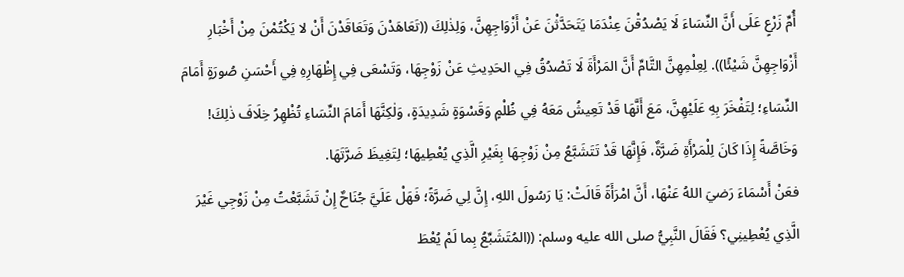أُمِّ زَرْعٍ عَلَى أَنَّ النِّسَاءَ لَا يَصْدُقْنَ عِنْدَمَا يَتَحَدَّثْنَ عَنْ أَزْوَاجِهِنَّ، وَلِذٰلِكَ ((تَعَاهَدْنَ وَتَعَاقَدْنَ أَنْ لا يَكْتُمْنَ مِنْ أَخْبَارِ أَزْوَاجِهِنَّ شَيْئًا)). لِعِلْمِهِنَّ التَّامِّ أَنَّ المَرْأَةَ لَا تَصْدُقُ فِي الحَدِيثِ عَنْ زَوْجِهَا، وَتَسْعَى فِي إِظْهَارِهِ فِي أَحْسَنِ صُورَةٍ أَمَامَ النِّسَاءِ؛ لِتَفْخَرَ بِهِ عَلَيْهِنَّ، مَعَ أَنَّهَا قَدْ تَعِيشُ مَعَهُ فِي ظُلْمٍ وَقَسْوَةٍ شَدِيدَةٍ، وَلٰكِنَّهَا أَمَامَ النِّسَاءِ تُظْهِرُ خِلَافَ ذٰلِكَ!
وَخَاصَّةً إِذَا كَانَ لِلْمَرْأَةِ ضَرَّةٌ، فَإِنَّهَا قَدْ تَتَشَبَّعُ مِنْ زَوْجِهَا بِغَيْرِ الَّذِي يُعْطِيهَا؛ لِتَغِيظَ ضَرَّتَهَا.
فعَنْ أَسْمَاءَ رَضيَ اللهُ عَنْهَا، أَنَّ امْرَأَةً قَالَتْ: يَا رَسُولَ اللهِ، إِنَّ لِي ضَرَّةً؛ فَهَلْ عَلَيَّ جُنَاحٌ إِنْ تَشَبَّعْتُ مِنْ زَوْجِي غَيْرَ الَّذِي يُعْطِينِي؟ فَقَالَ النَّبِيُّ صلى الله عليه وسلم: ((المُتَشَبِّعُ بِما لَمْ يُعْطَ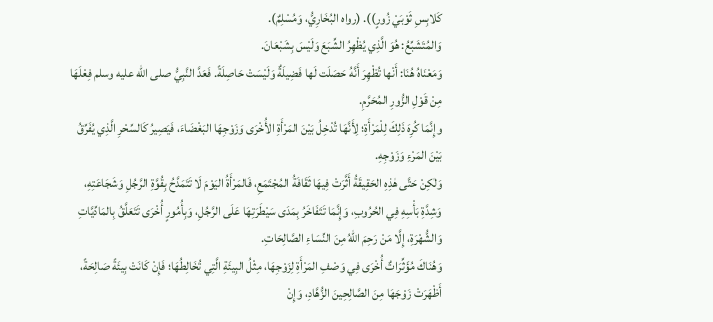كَلابِسِ ثَوْبَيْ زُورٍ)). (رواه البُخَارِيُّ، وَمُسْلِمٌ).
وَالمُتَشَبِّعُ: هُوَ الَّذِي يُظْهِرُ الشِّبَعَ وَلَيْسَ بِشَبْعَانَ.
وَمَعْنَاهُ هُنَا: أَنْها تُظْهِرَ أَنَّهُ حَصَلَت لَها فَضِيلَةٌ وَلَيْسَتْ حَاصِلَةً. فَعَدَّ النَّبِيُّ صلى الله عليه وسلم فِعْلَهَا مِنْ قَوْلِ الزُّورِ المُحَرَّمِ.
وإِنَّمَا كُرِهَ ذَلِكَ لِلْمَرْأَةِ؛ لِأَنَّهَا تُدْخِلُ بَيْنَ المَرْأَةِ الأُخْرَى وَزَوْجِهَا البَغْضَاءَ، فَيَصِيرُ كَالسِّحْرِ الَّذِي يُفَرِّقُ بَيْنَ المَرْءِ وَزَوْجِهِ.
وَلٰكِنْ حَتَّى هٰذِهِ الحَقِيقَةُ أَثَّرَتْ فِيهَا ثَقَافَةُ المُجْتَمَعِ، فَالمَرْأَةُ اليَوْمَ لَا تَتَمَدَّحُ بِقُوَّةِ الرَّجُلِ وَشَجَاعَتِهِ، وَشِدَّةِ بَأْسِهِ فِي الحُرُوبِ، وَإِنَّمَا تَتَفَاخَرُ بِمَدَى سَيْطَرَتِهَا عَلَى الرَّجُلِ، وَبِأُمُورٍ أُخْرَى تَتَعَلَّقُ بِالمَادِّيَّاتِ وَالشُّهْرَةِ، إِلَّا مَنْ رَحِمَ اللهُ مِنَ النِّسَاءِ الصَّالِحَاتِ.
وَهُنَاكَ مُؤَثِّرَاتٌ أُخْرَى فِي وَصْفِ المَرْأَةِ لِزَوْجِهَا، مِثْلُ البِيئَةِ الَّتِي تُخَالِطُهَا؛ فَإِنْ كَانَتْ بِيئَةً صَالِحَةً، أَظْهَرَتْ زَوْجَهَا مِنَ الصَّالِحِينَ الزُّهَّادِ، وَإِنْ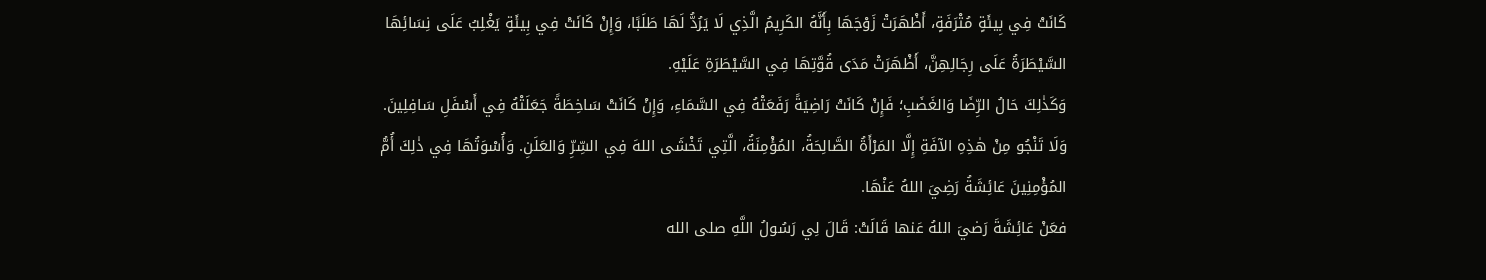كَانَتْ فِي بِيئَةٍ مُتْرَفَةٍ، أَظْهَرَتْ زَوْجَهَا بِأَنَّهُ الكَرِيمُ الَّذِي لَا يَرُدُّ لَهَا طَلَبًا، وَإِنْ كَانَتْ فِي بِيئَةٍ يَغْلِبُ عَلَى نِسَائِهَا السَّيْطَرَةُ عَلَى رِجَالِهِنَّ، أَظْهَرَتْ مَدَى قُوَّتِهَا فِي السَّيْطَرَةِ عَلَيْهِ.
وَكَذٰلِكَ حَالُ الرِّضَا وَالغَضَبِ؛ فَإِنْ كَانَتْ رَاضِيَةً رَفَعَتْهُ فِي السَّمَاءِ، وَإِنْ كَانَتْ سَاخِطَةً جَعَلَتْهُ فِي أَسْفَلِ سَافِلِينَ.
وَلَا تَنْجُو مِنْ هٰذِهِ الآفَةِ إِلَّا المَرْأَةُ الصَّالِحَةُ، المُؤْمِنَةُ، الَّتِي تَخْشَى اللهَ فِي السِّرِّ وَالعَلَنِ. وَأُسْوَتُهَا فِي ذٰلِكَ أُمُّ المُؤْمِنِينَ عَائِشَةُ رَضِيَ اللهُ عَنْهَا.
فعَنْ عَائِشَةَ رَضيَ اللهُ عَنها قَالَتْ: قَالَ لِي رَسُولُ اللَّهِ صلى الله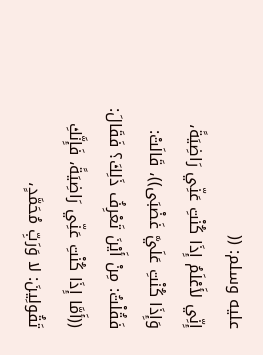عليه وسلم: ((
إِنِّي لأَعْلَمُ إِذَا كُنْتِ عَنِّي رَاضِيَةً، وَإِذَا كُنْتِ عَلَيَّ غَضْبَى))، قَالَتْ: فَقُلْتُ: مِنْ أَيْنَ تَعْرِفُ ذَلِكَ؟ فَقَالَ: ((أَمَّا إِذَا كُنْتِ عَنِّي رَاضِيَةً، فَإِنَّكِ تَقُولِينَ: لا وَرَبِّ مُحَمَّدٍ،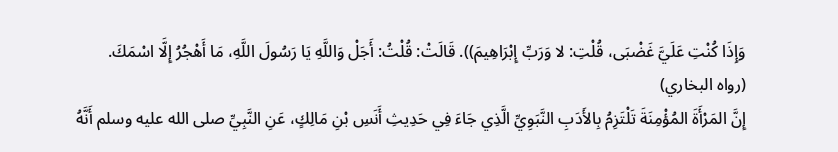وَإِذَا كُنْتِ عَلَيَّ غَضْبَى، قُلْتِ: لا وَرَبِّ إِبْرَاهِيمَ)). قَالَتْ: قُلْتُ: أَجَلْ وَاللَّهِ يَا رَسُولَ اللَّهِ، مَا أَهْجُرُ إِلَّا اسْمَكَ.
(رواه البخاري)
إِنَّ المَرْأَةَ المُؤْمِنَةَ تَلْتَزِمُ بِالأَدَبِ النَّبَوِيِّ الَّذِي جَاءَ فِي حَدِيثِ أَنَسِ بْنِ مَالِكٍ، عَنِ النَّبِيِّ صلى الله عليه وسلم أَنَّهُ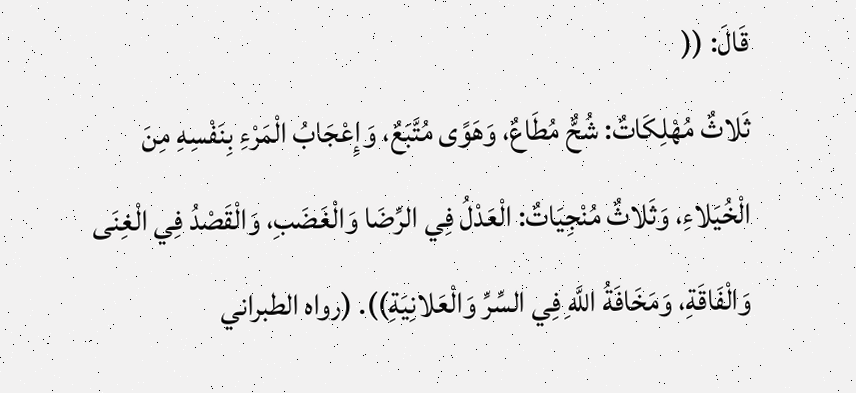قَالَ: ((
ثَلاثٌ مُهْلِكَاتٌ: شُحٌّ مُطَاعٌ، وَهَوًى مُتَّبَعٌ، وَإِعْجَابُ الْمَرْءِ بِنَفْسِهِ مِنَ الْخُيَلاءِ، وَثَلاثٌ مُنْجِيَاتٌ: الْعَدْلُ فِي الرِّضَا وَالْغَضَبِ، وَالْقَصْدُ فِي الْغِنَى وَالْفَاقَةِ، وَمَخَافَةُ اللَّهِ فِي السِّرِّ وَالْعَلانِيَةِ)). (رواه الطبراني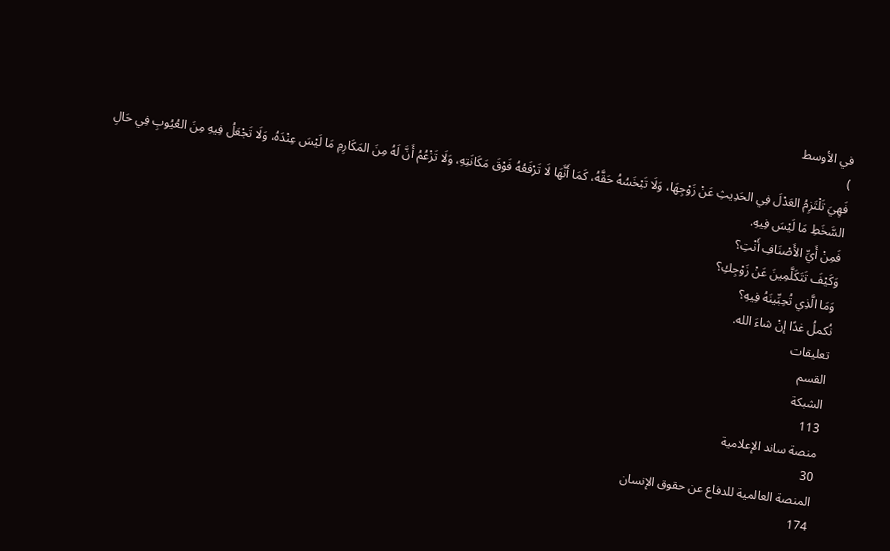في الأوسط
)
فَهِيَ تَلْتَزِمُ العَدْلَ فِي الحَدِيثِ عَنْ زَوْجِهَا، وَلَا تَبْخَسُهُ حَقَّهُ، كَمَا أَنَّهَا لَا تَرْفَعُهُ فَوْقَ مَكَانَتِهِ، وَلَا تَزْعُمُ أَنَّ لَهُ مِنَ المَكَارِمِ مَا لَيْسَ عِنْدَهُ، وَلَا تَجْعَلُ فِيهِ مِنَ العُيُوبِ فِي حَالِ السَّخَطِ مَا لَيْسَ فِيهِ.
فَمِنْ أَيِّ الأَصْنَافِ أَنْتِ؟
وَكَيْفَ تَتَكَلَّمِينَ عَنْ زَوْجِكِ؟
وَمَا الَّذِي تُحِبِّينَهُ فِيهِ؟
نُكملُ غدًا إنْ شاءَ الله.
تعليقات
القسم
الشبكة
113
منصة ساند الإعلامية
30
المنصة العالمية للدفاع عن حقوق الإنسان
174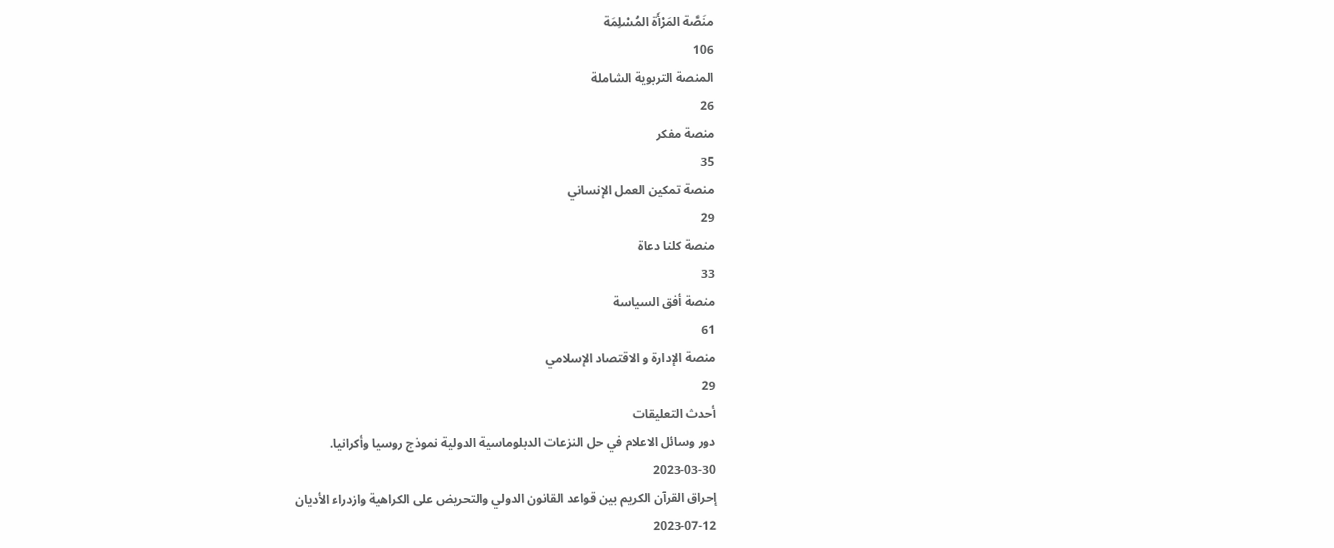منَصَّة المَرْأَة المُسْلِمَة
106
المنصة التربوية الشاملة
26
منصة مفكر
35
منصة تمكين العمل الإنساني
29
منصة كلنا دعاة
33
منصة أفق السياسة
61
منصة الإدارة و الاقتصاد الإسلامي
29
أحدث التعليقات
دور وسائل الاعلام في حل النزعات الدبلوماسية الدولية نموذج روسيا وأكرانيا.
2023-03-30
إحراق القرآن الكريم بين قواعد القانون الدولي والتحريض على الكراهية وازدراء الأديان
2023-07-12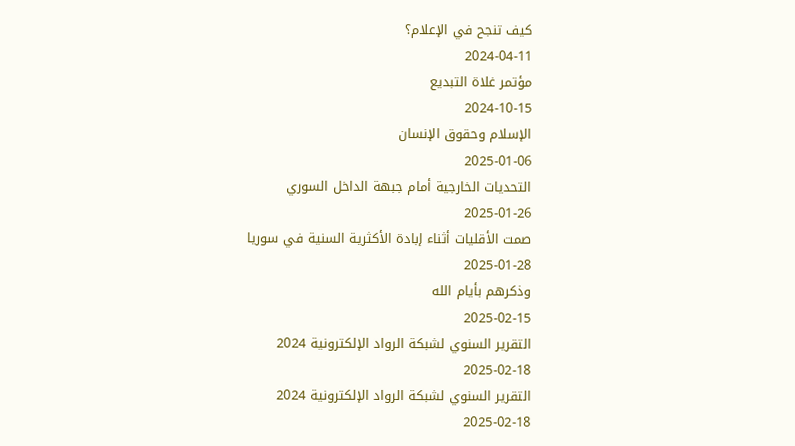كيف تنجح في الإعلام؟
2024-04-11
مؤتمر غلاة التبديع
2024-10-15
الإسلام وحقوق الإنسان
2025-01-06
التحديات الخارجية أمام جبهة الداخل السوري
2025-01-26
صمت الأقليات أثناء إبادة الأكثرية السنية في سوريا
2025-01-28
وذكرهم بأيام الله
2025-02-15
التقرير السنوي لشبكة الرواد الإلكترونية 2024
2025-02-18
التقرير السنوي لشبكة الرواد الإلكترونية 2024
2025-02-18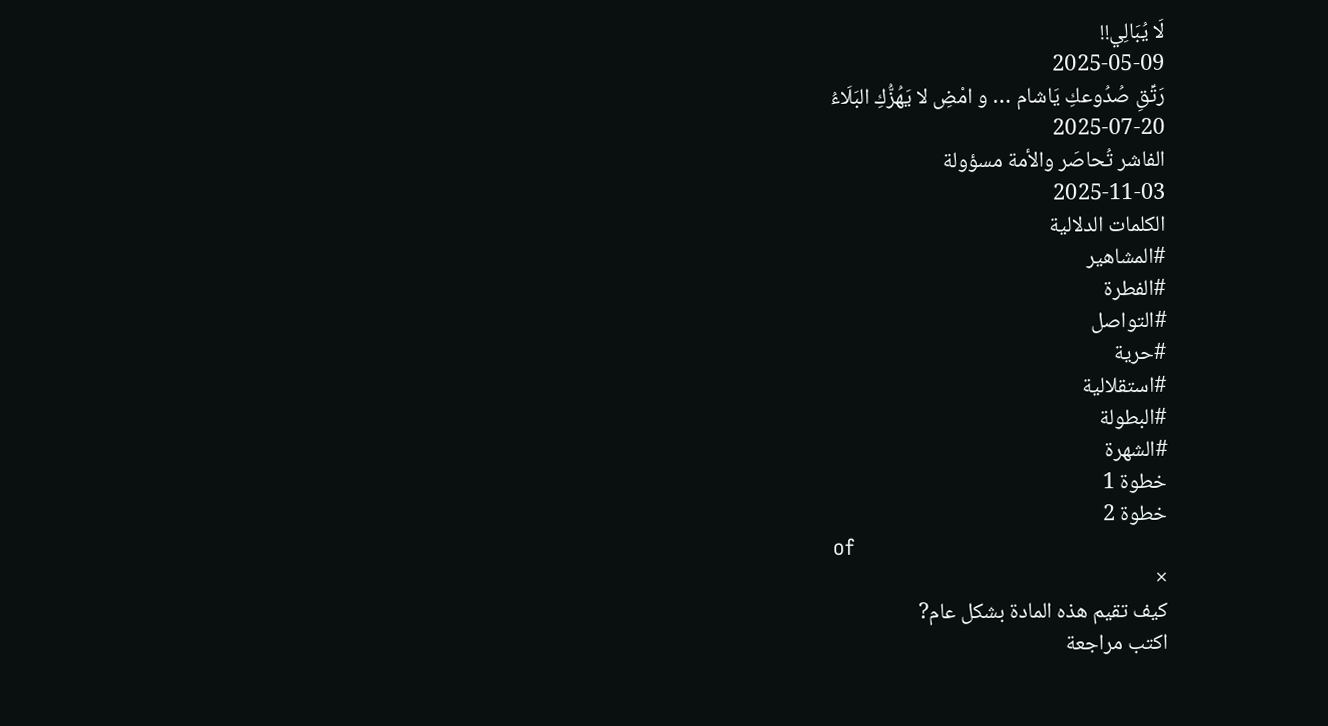لَا يُبَالِي!!
2025-05-09
رَتِّقِ صُدُوعكِ يَاشام … و امْضِ لا يَهُزُّكِ البَلَاءُ
2025-07-20
الفاشر تُحاصَر والأمة مسؤولة
2025-11-03
الكلمات الدلالية
#المشاهير
#الفطرة
#التواصل
#حرية
#استقلالية
#البطولة
#الشهرة
خطوة 1
خطوة 2
of
×
كيف تقيم هذه المادة بشكل عام?
اكتب مراجعة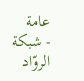عامة
- شبكة الروّاد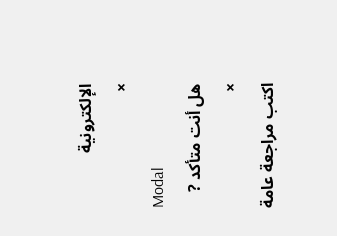الإلكترونية
×
Modal
هل أنت متأكد ?
×
اكتب مراجعة عامة